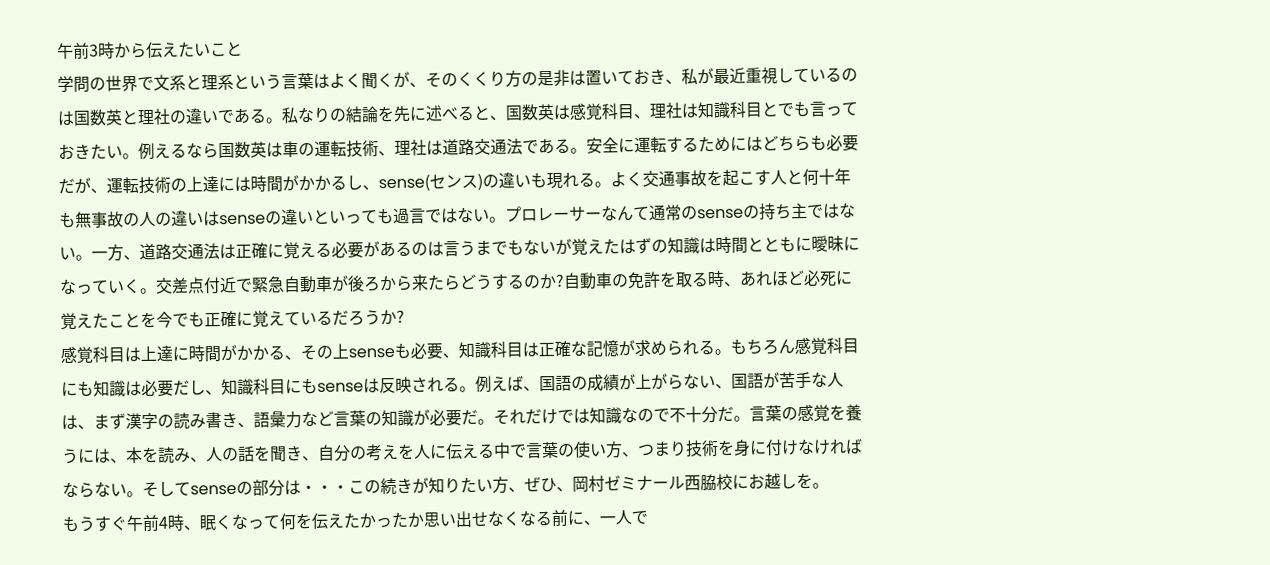午前3時から伝えたいこと
学問の世界で文系と理系という言葉はよく聞くが、そのくくり方の是非は置いておき、私が最近重視しているのは国数英と理社の違いである。私なりの結論を先に述べると、国数英は感覚科目、理社は知識科目とでも言っておきたい。例えるなら国数英は車の運転技術、理社は道路交通法である。安全に運転するためにはどちらも必要だが、運転技術の上達には時間がかかるし、sense(センス)の違いも現れる。よく交通事故を起こす人と何十年も無事故の人の違いはsenseの違いといっても過言ではない。プロレーサーなんて通常のsenseの持ち主ではない。一方、道路交通法は正確に覚える必要があるのは言うまでもないが覚えたはずの知識は時間とともに曖昧になっていく。交差点付近で緊急自動車が後ろから来たらどうするのか?自動車の免許を取る時、あれほど必死に覚えたことを今でも正確に覚えているだろうか?
感覚科目は上達に時間がかかる、その上senseも必要、知識科目は正確な記憶が求められる。もちろん感覚科目にも知識は必要だし、知識科目にもsenseは反映される。例えば、国語の成績が上がらない、国語が苦手な人は、まず漢字の読み書き、語彙力など言葉の知識が必要だ。それだけでは知識なので不十分だ。言葉の感覚を養うには、本を読み、人の話を聞き、自分の考えを人に伝える中で言葉の使い方、つまり技術を身に付けなければならない。そしてsenseの部分は・・・この続きが知りたい方、ぜひ、岡村ゼミナール西脇校にお越しを。
もうすぐ午前4時、眠くなって何を伝えたかったか思い出せなくなる前に、一人で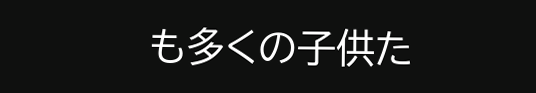も多くの子供た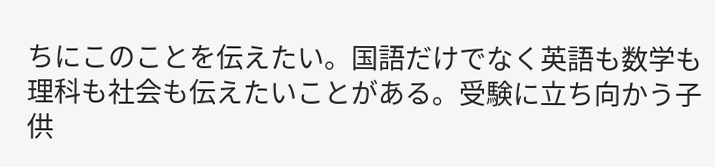ちにこのことを伝えたい。国語だけでなく英語も数学も理科も社会も伝えたいことがある。受験に立ち向かう子供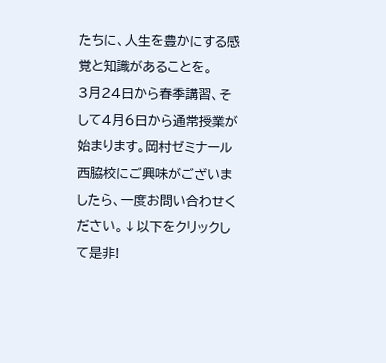たちに、人生を豊かにする感覚と知識があることを。
3月24日から春季講習、そして4月6日から通常授業が始まります。岡村ゼミナール西脇校にご興味がございましたら、一度お問い合わせください。↓以下をクリックして是非!